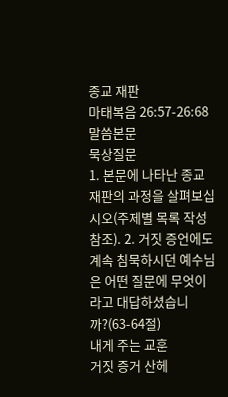종교 재판
마태복음 26:57-26:68
말씀본문
묵상질문
1. 본문에 나타난 종교 재판의 과정을 살펴보십시오(주제별 목록 작성 참조). 2. 거짓 증언에도 계속 침묵하시던 예수님은 어떤 질문에 무엇이라고 대답하셨습니까?(63-64절)
내게 주는 교훈
거짓 증거 산헤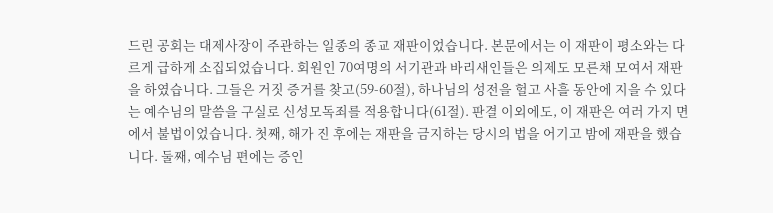드린 공회는 대제사장이 주관하는 일종의 종교 재판이었습니다. 본문에서는 이 재판이 평소와는 다르게 급하게 소집되었습니다. 회원인 70여명의 서기관과 바리새인들은 의제도 모른채 모여서 재판을 하였습니다. 그들은 거짓 증거를 찾고(59-60절), 하나님의 성전을 헐고 사흘 동안에 지을 수 있다는 예수님의 말씀을 구실로 신성모독죄를 적용합니다(61절). 판결 이외에도, 이 재판은 여러 가지 면에서 불법이었습니다. 첫째, 해가 진 후에는 재판을 금지하는 당시의 법을 어기고 밤에 재판을 했습 니다. 둘째, 예수님 편에는 증인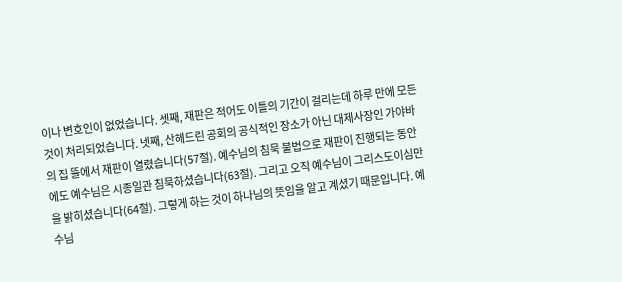이나 변호인이 없었습니다. 셋째, 재판은 적어도 이틀의 기간이 걸리는데 하루 만에 모든 것이 처리되었습니다. 넷째, 산헤드린 공회의 공식적인 장소가 아닌 대제사장인 가야바의 집 뜰에서 재판이 열렸습니다(57절). 예수님의 침묵 불법으로 재판이 진행되는 동안에도 예수님은 시종일관 침묵하셨습니다(63절). 그리고 오직 예수님이 그리스도이심만을 밝히셨습니다(64절). 그렇게 하는 것이 하나님의 뜻임을 알고 계셨기 때문입니다. 예수님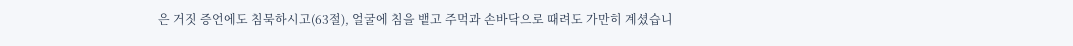은 거짓 증언에도 침묵하시고(63절), 얼굴에 침을 뱉고 주먹과 손바닥으로 때려도 가만히 계셨습니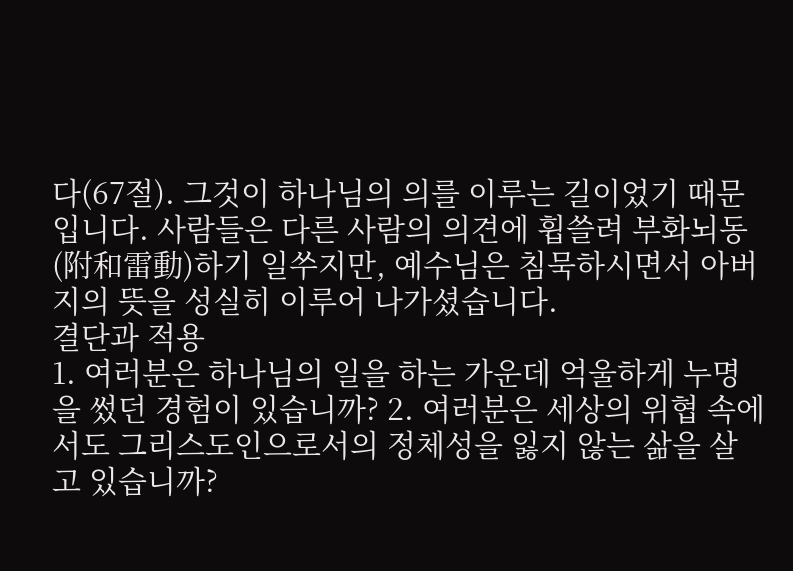다(67절). 그것이 하나님의 의를 이루는 길이었기 때문입니다. 사람들은 다른 사람의 의견에 휩쓸려 부화뇌동(附和雷動)하기 일쑤지만, 예수님은 침묵하시면서 아버지의 뜻을 성실히 이루어 나가셨습니다.
결단과 적용
1. 여러분은 하나님의 일을 하는 가운데 억울하게 누명을 썼던 경험이 있습니까? 2. 여러분은 세상의 위협 속에서도 그리스도인으로서의 정체성을 잃지 않는 삶을 살고 있습니까?